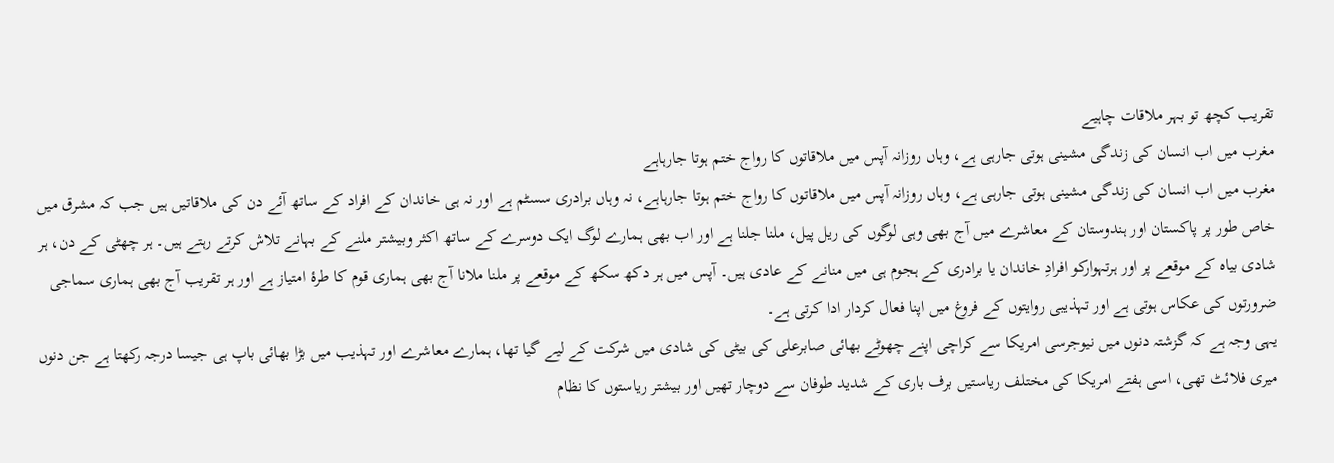تقریب کچھ تو بہر ملاقات چاہیے
مغرب میں اب انسان کی زندگی مشینی ہوتی جارہی ہے، وہاں روزانہ آپس میں ملاقاتوں کا رواج ختم ہوتا جارہاہے
مغرب میں اب انسان کی زندگی مشینی ہوتی جارہی ہے، وہاں روزانہ آپس میں ملاقاتوں کا رواج ختم ہوتا جارہاہے، نہ وہاں برادری سسٹم ہے اور نہ ہی خاندان کے افراد کے ساتھ آئے دن کی ملاقاتیں ہیں جب کہ مشرق میں خاص طور پر پاکستان اور ہندوستان کے معاشرے میں آج بھی وہی لوگوں کی ریل پیل، ملنا جلنا ہے اور اب بھی ہمارے لوگ ایک دوسرے کے ساتھ اکثر وبیشتر ملنے کے بہانے تلاش کرتے رہتے ہیں۔ ہر چھٹی کے دن، ہر شادی بیاہ کے موقعے پر اور ہرتہوارکو افرادِ خاندان یا برادری کے ہجوم ہی میں منانے کے عادی ہیں۔ آپس میں ہر دکھ سکھ کے موقعے پر ملنا ملانا آج بھی ہماری قوم کا طرۂ امتیاز ہے اور ہر تقریب آج بھی ہماری سماجی ضرورتوں کی عکاس ہوتی ہے اور تہذیبی روایتوں کے فروغ میں اپنا فعال کردار ادا کرتی ہے۔
یہی وجہ ہے کہ گزشتہ دنوں میں نیوجرسی امریکا سے کراچی اپنے چھوٹے بھائی صابرعلی کی بیٹی کی شادی میں شرکت کے لیے گیا تھا، ہمارے معاشرے اور تہذیب میں بڑا بھائی باپ ہی جیسا درجہ رکھتا ہے جن دنوں میری فلائٹ تھی، اسی ہفتے امریکا کی مختلف ریاستیں برف باری کے شدید طوفان سے دوچار تھیں اور بیشتر ریاستوں کا نظام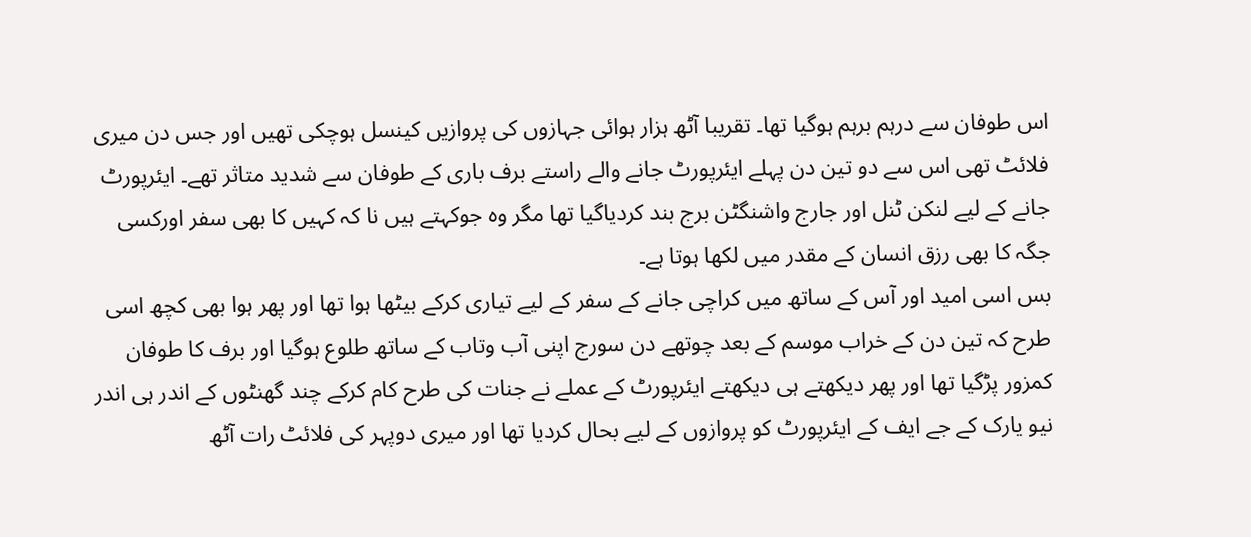اس طوفان سے درہم برہم ہوگیا تھا۔ تقریبا آٹھ ہزار ہوائی جہازوں کی پروازیں کینسل ہوچکی تھیں اور جس دن میری فلائٹ تھی اس سے دو تین دن پہلے ایئرپورٹ جانے والے راستے برف باری کے طوفان سے شدید متاثر تھے۔ ایئرپورٹ جانے کے لیے لنکن ٹنل اور جارج واشنگٹن برج بند کردیاگیا تھا مگر وہ جوکہتے ہیں نا کہ کہیں کا بھی سفر اورکسی جگہ کا بھی رزق انسان کے مقدر میں لکھا ہوتا ہے۔
بس اسی امید اور آس کے ساتھ میں کراچی جانے کے سفر کے لیے تیاری کرکے بیٹھا ہوا تھا اور پھر ہوا بھی کچھ اسی طرح کہ تین دن کے خراب موسم کے بعد چوتھے دن سورج اپنی آب وتاب کے ساتھ طلوع ہوگیا اور برف کا طوفان کمزور پڑگیا تھا اور پھر دیکھتے ہی دیکھتے ایئرپورٹ کے عملے نے جنات کی طرح کام کرکے چند گھنٹوں کے اندر ہی اندر نیو یارک کے جے ایف کے ایئرپورٹ کو پروازوں کے لیے بحال کردیا تھا اور میری دوپہر کی فلائٹ رات آٹھ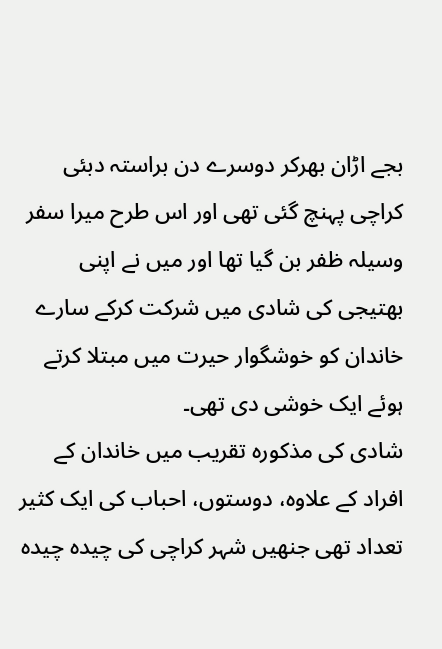بجے اڑان بھرکر دوسرے دن براستہ دبئی کراچی پہنچ گئی تھی اور اس طرح میرا سفر وسیلہ ظفر بن گیا تھا اور میں نے اپنی بھتیجی کی شادی میں شرکت کرکے سارے خاندان کو خوشگوار حیرت میں مبتلا کرتے ہوئے ایک خوشی دی تھی۔
شادی کی مذکورہ تقریب میں خاندان کے افراد کے علاوہ، دوستوں، احباب کی ایک کثیر تعداد تھی جنھیں شہر کراچی کی چیدہ چیدہ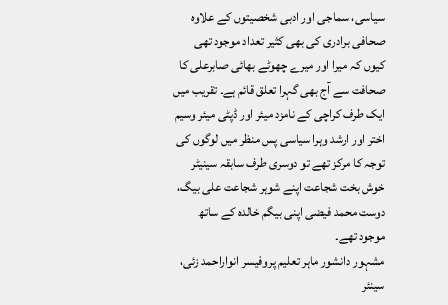سیاسی، سماجی اور ادبی شخصیتوں کے علاوہ صحافی برادری کی بھی کثیر تعداد موجود تھی کیوں کہ میرا اور میرے چھوٹے بھائی صابرعلی کا صحافت سے آج بھی گہرا تعلق قائم ہے۔ تقریب میں ایک طرف کراچی کے نامزد میئر اور ڈپٹی میئر وسیم اختر اور ارشد وہرا سیاسی پس منظر میں لوگوں کی توجہ کا مرکز تھے تو دوسری طرف سابقہ سینیٹر خوش بخت شجاعت اپنے شوہر شجاعت علی بیگ، دوست محمد فیضی اپنی بیگم خالدہ کے ساتھ موجود تھے۔
مشہور دانشور ماہر تعلیم پروفیسر انواراحمد زئی، سینئر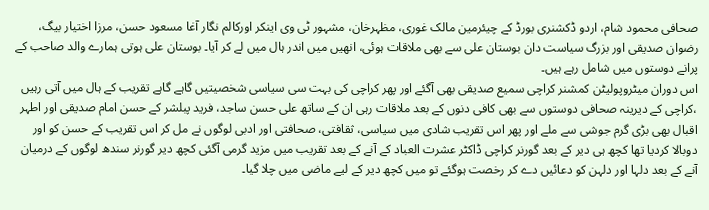صحافی محمود شام، اردو ڈکشنری بورڈ کے چیئرمین مالک غوری، مظہرخان، مشہور ٹی وی اینکر اورکالم نگار آغا مسعود حسن، مرزا اختیار بیگ، رضوان صدیقی اور بزرگ سیاست دان بوستان علی سے بھی ملاقات ہوئی، انھیں میں اندر ہال میں لے کر آیا۔ بوستان علی ہوتی ہمارے والد صاحب کے پرانے دوستوں میں شامل رہے ہیں۔
اس دوران میٹروپولیٹن کمشنر کراچی سمیع صدیقی بھی آگئے اور پھر کراچی کی بہت سی سیاسی شخصیتیں گاہے گاہے تقریب کے ہال میں آتی رہیں ،کراچی کے دیرینہ صحافی دوستوں سے بھی کافی دنوں کے بعد ملاقات رہی ان کے ساتھ علی حسن ساجد، فرید پبلشر کے حسن امام صدیقی اور اطہر اقبال بھی بڑی گرم جوشی سے ملے اور پھر اس تقریب شادی میں سیاسی، ثقافتی، صحافتی اور ادبی لوگوں نے مل کر اس تقریب کے حسن کو اور دوبالا کردیا تھا کچھ ہی دیر کے بعد گورنر کراچی ڈاکٹر عشرت العباد کے آنے کے بعد تقریب میں مزید گرمی آگئی کچھ دیر گورنر سندھ لوگوں کے درمیان آنے کے بعد دلہا اور دلہن کو دعائیں دے کر رخصت ہوگئے تو میں کچھ دیر کے لیے ماضی میں چلا گیا۔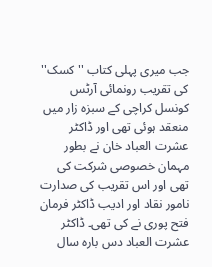جب میری پہلی کتاب ''کسک'' کی تقریب رونمائی آرٹس کونسل کراچی کے سبزہ زار میں منعقد ہوئی تھی اور ڈاکٹر عشرت العباد خان نے بطور مہمان خصوصی شرکت کی تھی اور اس تقریب کی صدارت نامور نقاد اور ادیب ڈاکٹر فرمان فتح پوری نے کی تھی۔ ڈاکٹر عشرت العباد دس بارہ سال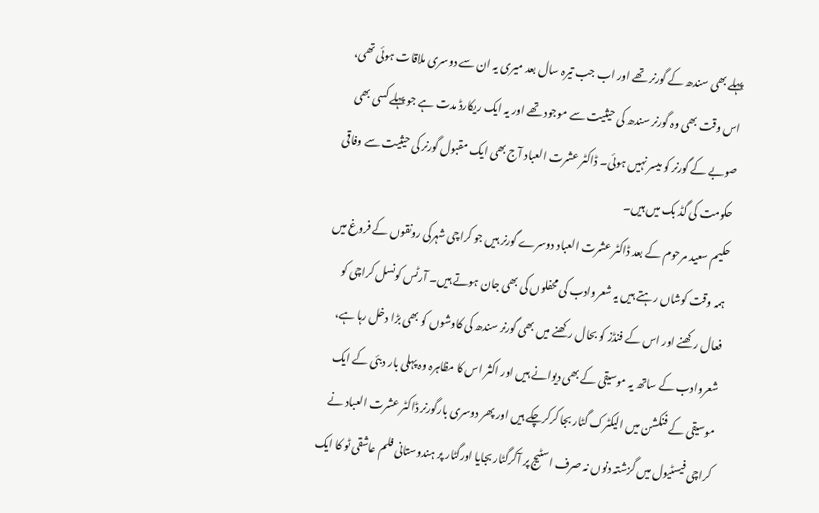پہلے بھی سندھ کے گورنر تھے اور اب جب تیرہ سال بعد میری یہ ان سے دوسری ملاقات ہوئی تھی، اس وقت بھی وہ گورنر سندھ کی حیثیت سے موجود تھے اور یہ ایک ریکارڈ مدت ہے جو پہلے کسی بھی صوبے کے گورنر کو میسر نہیں ہوئی۔ ڈاکٹر عشرت العباد آج بھی ایک مقبول گورنر کی حیثیت سے وفاقی حکومت کی گڈ بک میں ہیں۔
حکیم سعید مرحوم کے بعد ڈاکٹر عشرت العباد دوسرے گورنر ہیں جو کراچی شہرکی رونقوں کے فروغ میں ہمہ وقت کوشاں رہتے ہیں یہ شعروادب کی محفلوں کی بھی جان ہوتے ہیں۔ آرٹس کونسل کراچی کو فعال رکھنے اور اس کے فنڈز کو بحال رکھنے میں بھی گورنر سندھ کی کاوشوں کو بھی بڑا دخل رہا ہے، شعروادب کے ساتھ یہ موسیقی کے بھی دیوانے ہیں اور اکثر اس کا مظاہرہ وہ پہلی بار دبئی کے ایک موسیقی کے فنکشن میں الیکٹرک گٹار بجا کرکرچکے ہیں اور پھر دوسری بارگورنر ڈاکٹر عشرت العباد نے کراچی فیسٹیول میں گزشتہ دنوں نہ صرف اسٹیج پر آکرگٹار بجایا اورگٹار پر ہندوستانی فلم عاشقی ٹو کا ایک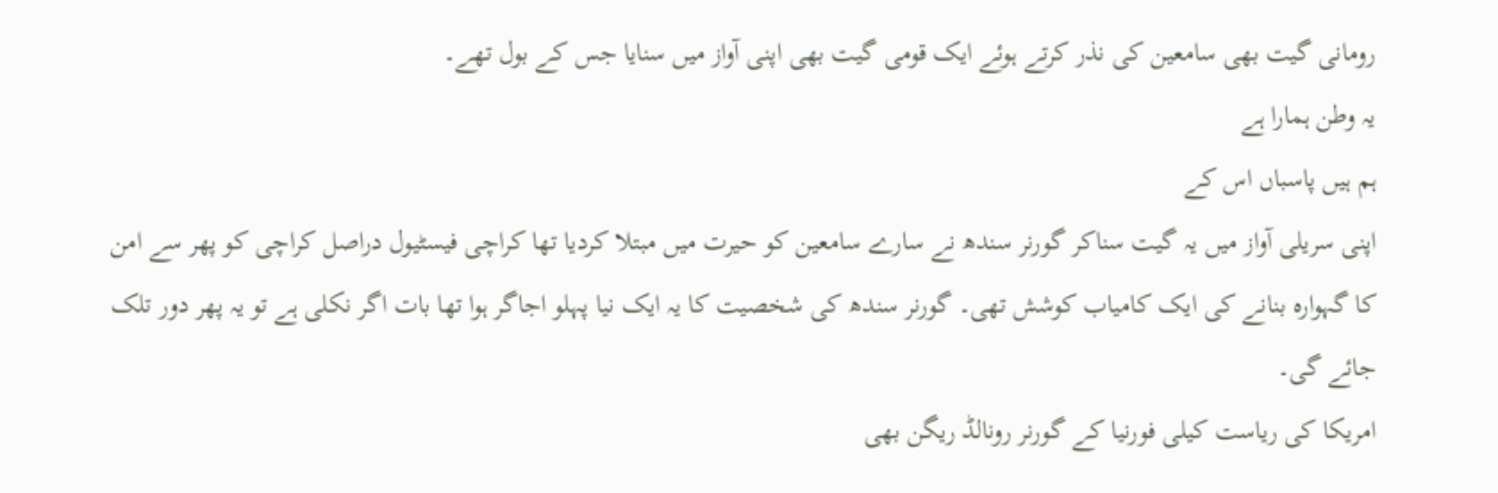رومانی گیت بھی سامعین کی نذر کرتے ہوئے ایک قومی گیت بھی اپنی آواز میں سنایا جس کے بول تھے۔
یہ وطن ہمارا ہے
ہم ہیں پاسباں اس کے
اپنی سریلی آواز میں یہ گیت سناکر گورنر سندھ نے سارے سامعین کو حیرت میں مبتلا کردیا تھا کراچی فیسٹیول دراصل کراچی کو پھر سے امن کا گہوارہ بنانے کی ایک کامیاب کوشش تھی۔ گورنر سندھ کی شخصیت کا یہ ایک نیا پہلو اجاگر ہوا تھا بات اگر نکلی ہے تو یہ پھر دور تلک جائے گی۔
امریکا کی ریاست کیلی فورنیا کے گورنر رونالڈ ریگن بھی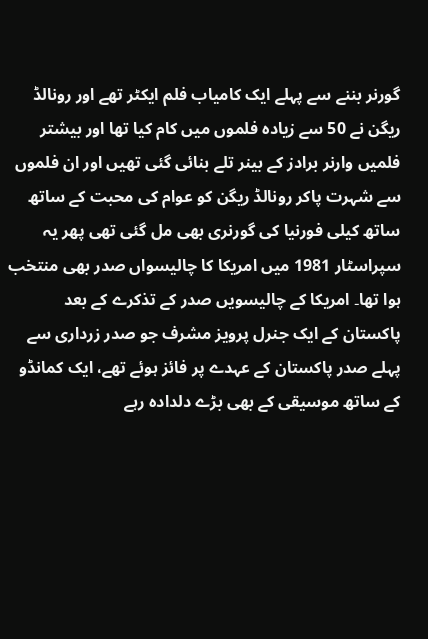گورنر بننے سے پہلے ایک کامیاب فلم ایکٹر تھے اور رونالڈ ریگن نے 50 سے زیادہ فلموں میں کام کیا تھا اور بیشتر فلمیں وارنر برادز کے بینر تلے بنائی گئی تھیں اور ان فلموں سے شہرت پاکر رونالڈ ریگن کو عوام کی محبت کے ساتھ ساتھ کیلی فورنیا کی گورنری بھی مل گئی تھی پھر یہ سپراسٹار 1981 میں امریکا کا چالیسواں صدر بھی منتخب ہوا تھا۔ امریکا کے چالیسویں صدر کے تذکرے کے بعد پاکستان کے ایک جنرل پرویز مشرف جو صدر زرداری سے پہلے صدر پاکستان کے عہدے پر فائز ہوئے تھے، ایک کمانڈو کے ساتھ موسیقی کے بھی بڑے دلدادہ رہے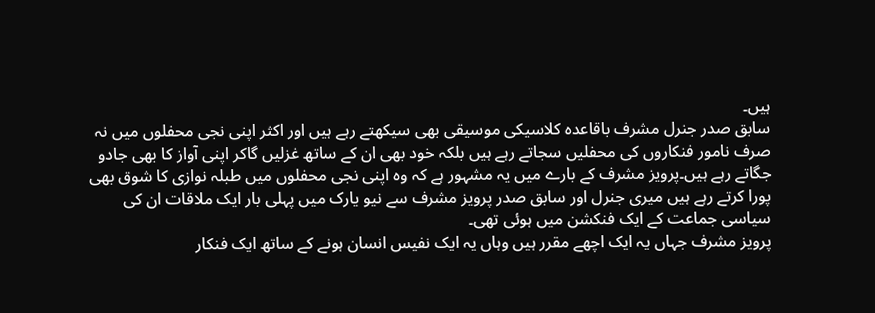ہیں۔
سابق صدر جنرل مشرف باقاعدہ کلاسیکی موسیقی بھی سیکھتے رہے ہیں اور اکثر اپنی نجی محفلوں میں نہ صرف نامور فنکاروں کی محفلیں سجاتے رہے ہیں بلکہ خود بھی ان کے ساتھ غزلیں گاکر اپنی آواز کا بھی جادو جگاتے رہے ہیں۔پرویز مشرف کے بارے میں یہ مشہور ہے کہ وہ اپنی نجی محفلوں میں طبلہ نوازی کا شوق بھی پورا کرتے رہے ہیں میری جنرل اور سابق صدر پرویز مشرف سے نیو یارک میں پہلی بار ایک ملاقات ان کی سیاسی جماعت کے ایک فنکشن میں ہوئی تھی۔
پرویز مشرف جہاں یہ ایک اچھے مقرر ہیں وہاں یہ ایک نفیس انسان ہونے کے ساتھ ایک فنکار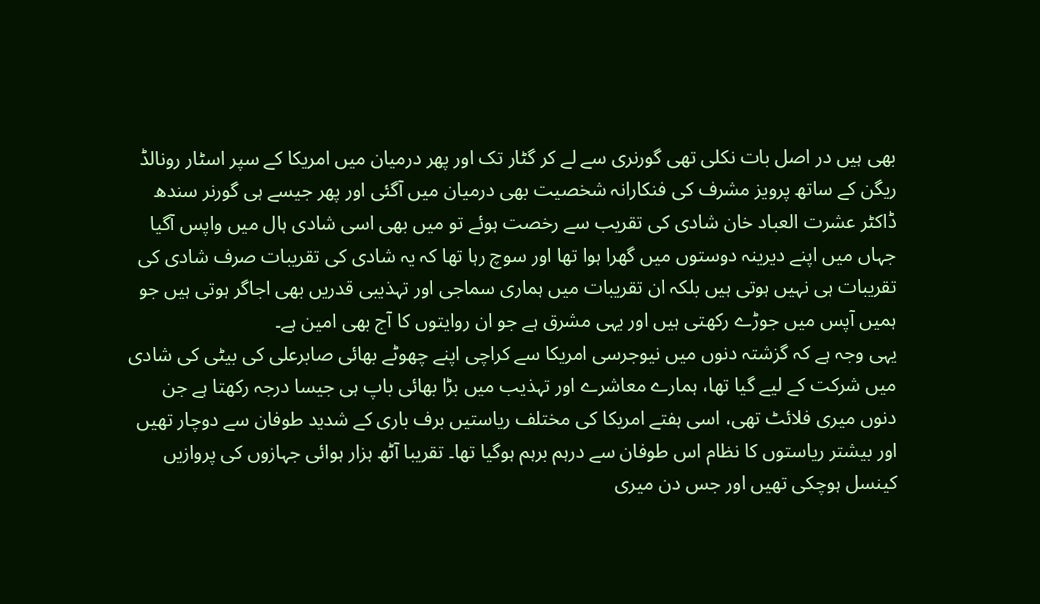بھی ہیں در اصل بات نکلی تھی گورنری سے لے کر گٹار تک اور پھر درمیان میں امریکا کے سپر اسٹار رونالڈ ریگن کے ساتھ پرویز مشرف کی فنکارانہ شخصیت بھی درمیان میں آگئی اور پھر جیسے ہی گورنر سندھ ڈاکٹر عشرت العباد خان شادی کی تقریب سے رخصت ہوئے تو میں بھی اسی شادی ہال میں واپس آگیا جہاں میں اپنے دیرینہ دوستوں میں گھرا ہوا تھا اور سوچ رہا تھا کہ یہ شادی کی تقریبات صرف شادی کی تقریبات ہی نہیں ہوتی ہیں بلکہ ان تقریبات میں ہماری سماجی اور تہذیبی قدریں بھی اجاگر ہوتی ہیں جو ہمیں آپس میں جوڑے رکھتی ہیں اور یہی مشرق ہے جو ان روایتوں کا آج بھی امین ہے۔
یہی وجہ ہے کہ گزشتہ دنوں میں نیوجرسی امریکا سے کراچی اپنے چھوٹے بھائی صابرعلی کی بیٹی کی شادی میں شرکت کے لیے گیا تھا، ہمارے معاشرے اور تہذیب میں بڑا بھائی باپ ہی جیسا درجہ رکھتا ہے جن دنوں میری فلائٹ تھی، اسی ہفتے امریکا کی مختلف ریاستیں برف باری کے شدید طوفان سے دوچار تھیں اور بیشتر ریاستوں کا نظام اس طوفان سے درہم برہم ہوگیا تھا۔ تقریبا آٹھ ہزار ہوائی جہازوں کی پروازیں کینسل ہوچکی تھیں اور جس دن میری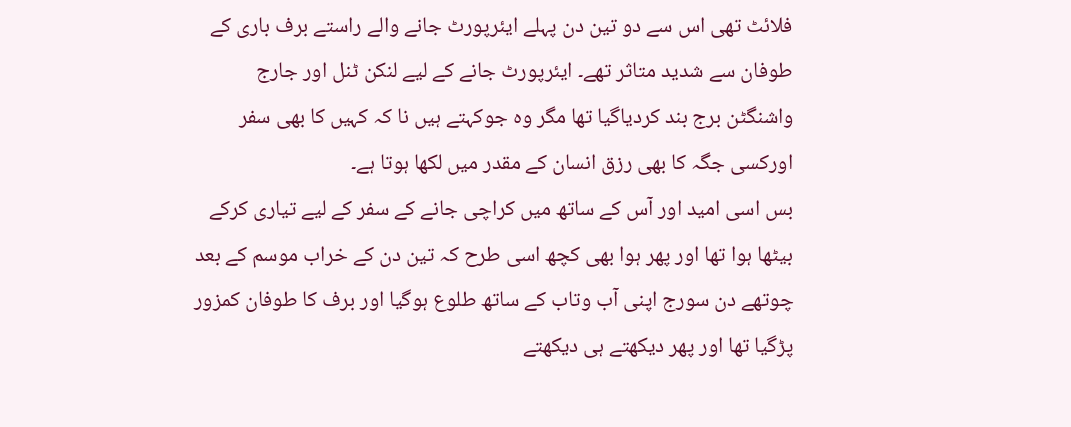فلائٹ تھی اس سے دو تین دن پہلے ایئرپورٹ جانے والے راستے برف باری کے طوفان سے شدید متاثر تھے۔ ایئرپورٹ جانے کے لیے لنکن ٹنل اور جارج واشنگٹن برج بند کردیاگیا تھا مگر وہ جوکہتے ہیں نا کہ کہیں کا بھی سفر اورکسی جگہ کا بھی رزق انسان کے مقدر میں لکھا ہوتا ہے۔
بس اسی امید اور آس کے ساتھ میں کراچی جانے کے سفر کے لیے تیاری کرکے بیٹھا ہوا تھا اور پھر ہوا بھی کچھ اسی طرح کہ تین دن کے خراب موسم کے بعد چوتھے دن سورج اپنی آب وتاب کے ساتھ طلوع ہوگیا اور برف کا طوفان کمزور پڑگیا تھا اور پھر دیکھتے ہی دیکھتے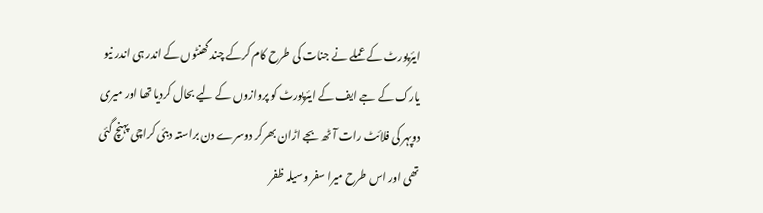ایئرپورٹ کے عملے نے جنات کی طرح کام کرکے چند گھنٹوں کے اندر ہی اندر نیو یارک کے جے ایف کے ایئرپورٹ کو پروازوں کے لیے بحال کردیا تھا اور میری دوپہر کی فلائٹ رات آٹھ بجے اڑان بھرکر دوسرے دن براستہ دبئی کراچی پہنچ گئی تھی اور اس طرح میرا سفر وسیلہ ظفر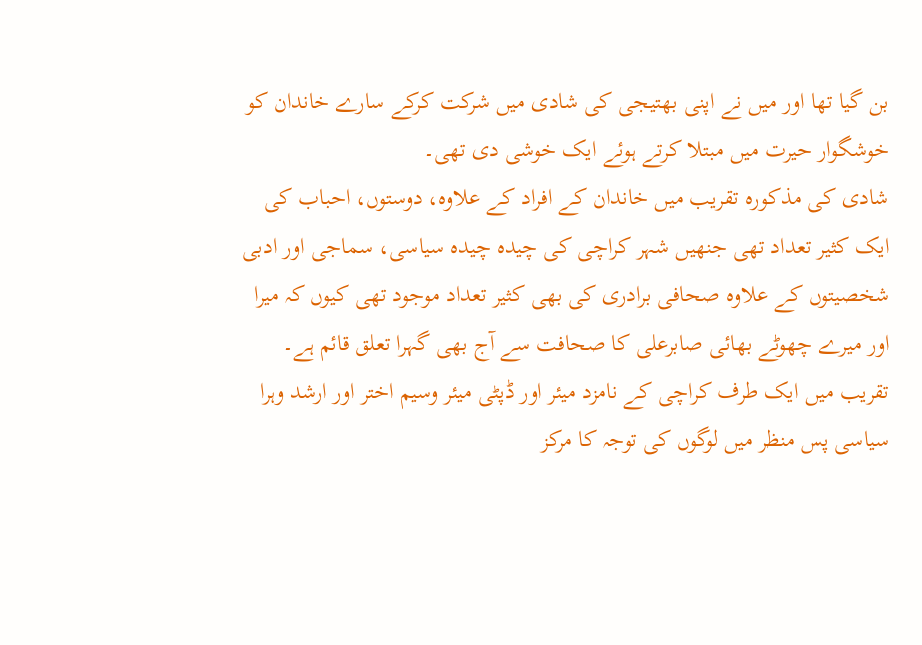بن گیا تھا اور میں نے اپنی بھتیجی کی شادی میں شرکت کرکے سارے خاندان کو خوشگوار حیرت میں مبتلا کرتے ہوئے ایک خوشی دی تھی۔
شادی کی مذکورہ تقریب میں خاندان کے افراد کے علاوہ، دوستوں، احباب کی ایک کثیر تعداد تھی جنھیں شہر کراچی کی چیدہ چیدہ سیاسی، سماجی اور ادبی شخصیتوں کے علاوہ صحافی برادری کی بھی کثیر تعداد موجود تھی کیوں کہ میرا اور میرے چھوٹے بھائی صابرعلی کا صحافت سے آج بھی گہرا تعلق قائم ہے۔ تقریب میں ایک طرف کراچی کے نامزد میئر اور ڈپٹی میئر وسیم اختر اور ارشد وہرا سیاسی پس منظر میں لوگوں کی توجہ کا مرکز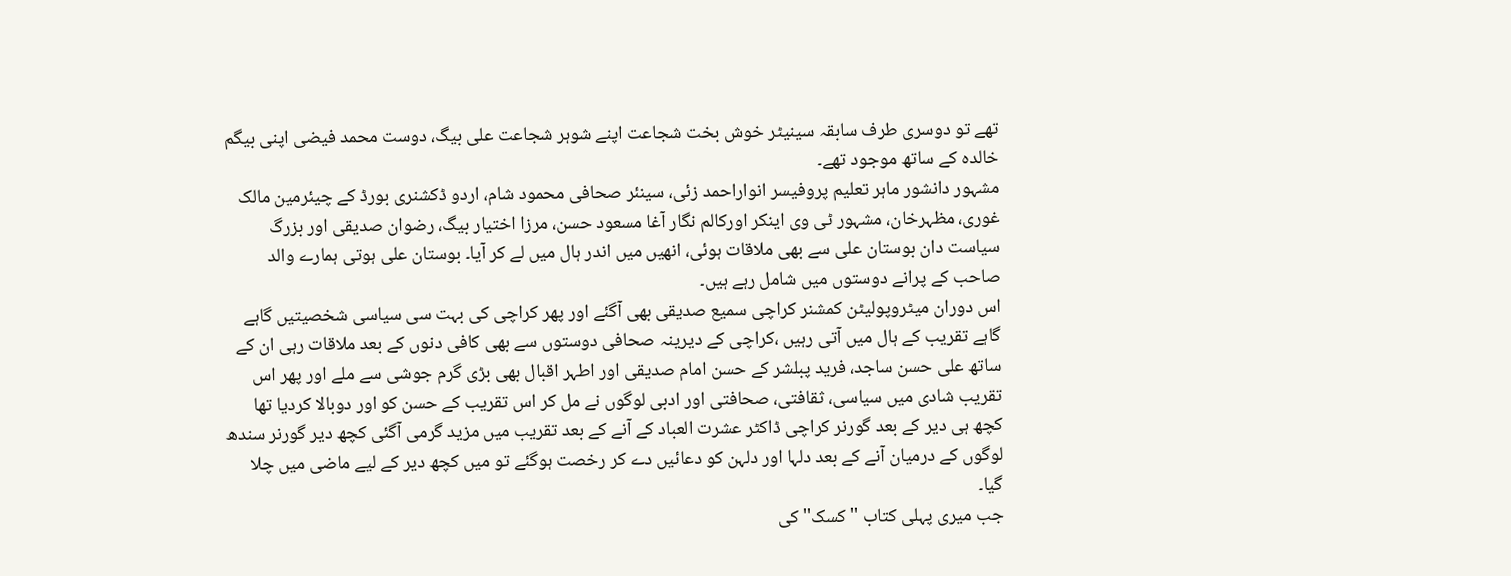تھے تو دوسری طرف سابقہ سینیٹر خوش بخت شجاعت اپنے شوہر شجاعت علی بیگ، دوست محمد فیضی اپنی بیگم خالدہ کے ساتھ موجود تھے۔
مشہور دانشور ماہر تعلیم پروفیسر انواراحمد زئی، سینئر صحافی محمود شام، اردو ڈکشنری بورڈ کے چیئرمین مالک غوری، مظہرخان، مشہور ٹی وی اینکر اورکالم نگار آغا مسعود حسن، مرزا اختیار بیگ، رضوان صدیقی اور بزرگ سیاست دان بوستان علی سے بھی ملاقات ہوئی، انھیں میں اندر ہال میں لے کر آیا۔ بوستان علی ہوتی ہمارے والد صاحب کے پرانے دوستوں میں شامل رہے ہیں۔
اس دوران میٹروپولیٹن کمشنر کراچی سمیع صدیقی بھی آگئے اور پھر کراچی کی بہت سی سیاسی شخصیتیں گاہے گاہے تقریب کے ہال میں آتی رہیں ،کراچی کے دیرینہ صحافی دوستوں سے بھی کافی دنوں کے بعد ملاقات رہی ان کے ساتھ علی حسن ساجد، فرید پبلشر کے حسن امام صدیقی اور اطہر اقبال بھی بڑی گرم جوشی سے ملے اور پھر اس تقریب شادی میں سیاسی، ثقافتی، صحافتی اور ادبی لوگوں نے مل کر اس تقریب کے حسن کو اور دوبالا کردیا تھا کچھ ہی دیر کے بعد گورنر کراچی ڈاکٹر عشرت العباد کے آنے کے بعد تقریب میں مزید گرمی آگئی کچھ دیر گورنر سندھ لوگوں کے درمیان آنے کے بعد دلہا اور دلہن کو دعائیں دے کر رخصت ہوگئے تو میں کچھ دیر کے لیے ماضی میں چلا گیا۔
جب میری پہلی کتاب ''کسک'' کی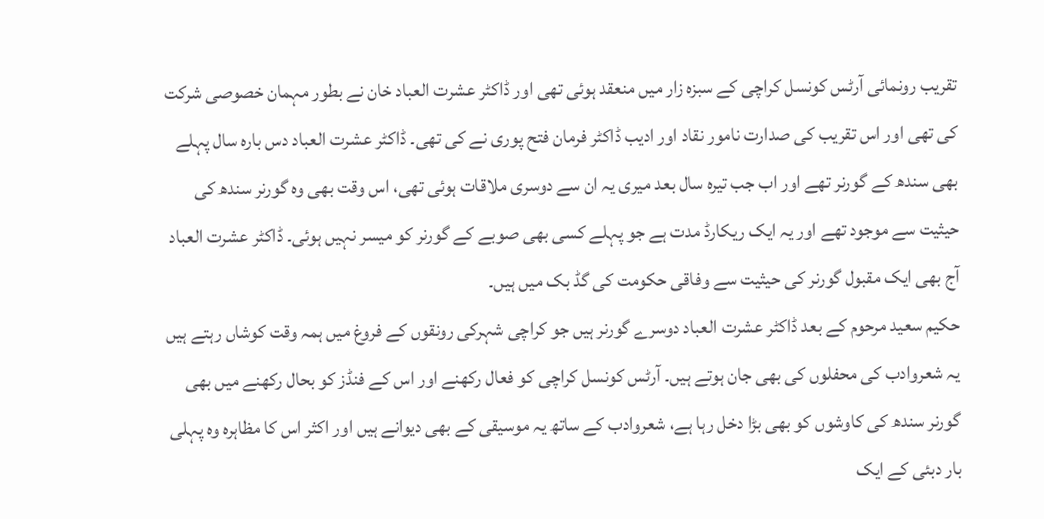تقریب رونمائی آرٹس کونسل کراچی کے سبزہ زار میں منعقد ہوئی تھی اور ڈاکٹر عشرت العباد خان نے بطور مہمان خصوصی شرکت کی تھی اور اس تقریب کی صدارت نامور نقاد اور ادیب ڈاکٹر فرمان فتح پوری نے کی تھی۔ ڈاکٹر عشرت العباد دس بارہ سال پہلے بھی سندھ کے گورنر تھے اور اب جب تیرہ سال بعد میری یہ ان سے دوسری ملاقات ہوئی تھی، اس وقت بھی وہ گورنر سندھ کی حیثیت سے موجود تھے اور یہ ایک ریکارڈ مدت ہے جو پہلے کسی بھی صوبے کے گورنر کو میسر نہیں ہوئی۔ ڈاکٹر عشرت العباد آج بھی ایک مقبول گورنر کی حیثیت سے وفاقی حکومت کی گڈ بک میں ہیں۔
حکیم سعید مرحوم کے بعد ڈاکٹر عشرت العباد دوسرے گورنر ہیں جو کراچی شہرکی رونقوں کے فروغ میں ہمہ وقت کوشاں رہتے ہیں یہ شعروادب کی محفلوں کی بھی جان ہوتے ہیں۔ آرٹس کونسل کراچی کو فعال رکھنے اور اس کے فنڈز کو بحال رکھنے میں بھی گورنر سندھ کی کاوشوں کو بھی بڑا دخل رہا ہے، شعروادب کے ساتھ یہ موسیقی کے بھی دیوانے ہیں اور اکثر اس کا مظاہرہ وہ پہلی بار دبئی کے ایک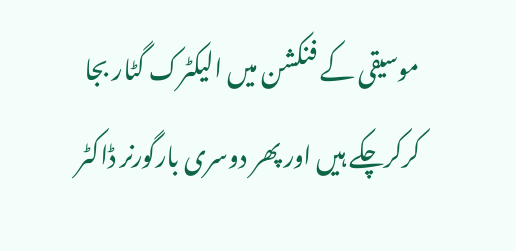موسیقی کے فنکشن میں الیکٹرک گٹار بجا کرکرچکے ہیں اور پھر دوسری بارگورنر ڈاکٹر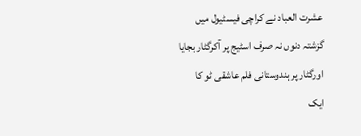عشرت العباد نے کراچی فیسٹیول میں گزشتہ دنوں نہ صرف اسٹیج پر آکرگٹار بجایا اورگٹار پر ہندوستانی فلم عاشقی ٹو کا ایک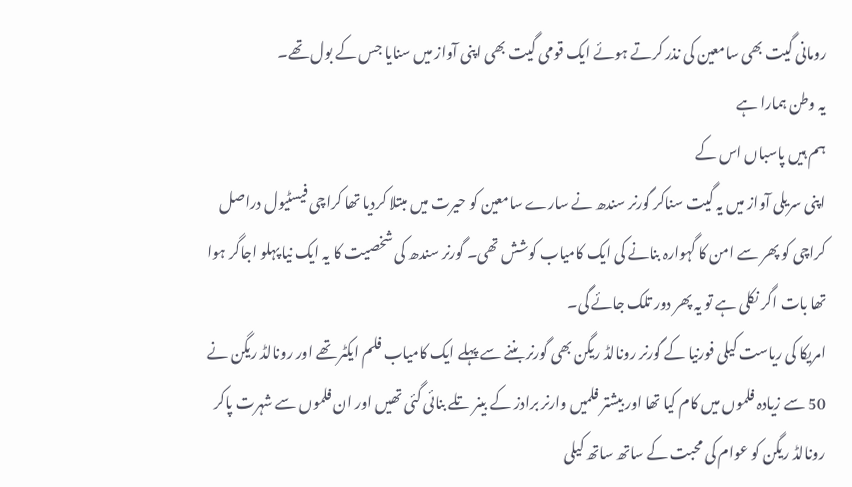رومانی گیت بھی سامعین کی نذر کرتے ہوئے ایک قومی گیت بھی اپنی آواز میں سنایا جس کے بول تھے۔
یہ وطن ہمارا ہے
ہم ہیں پاسباں اس کے
اپنی سریلی آواز میں یہ گیت سناکر گورنر سندھ نے سارے سامعین کو حیرت میں مبتلا کردیا تھا کراچی فیسٹیول دراصل کراچی کو پھر سے امن کا گہوارہ بنانے کی ایک کامیاب کوشش تھی۔ گورنر سندھ کی شخصیت کا یہ ایک نیا پہلو اجاگر ہوا تھا بات اگر نکلی ہے تو یہ پھر دور تلک جائے گی۔
امریکا کی ریاست کیلی فورنیا کے گورنر رونالڈ ریگن بھی گورنر بننے سے پہلے ایک کامیاب فلم ایکٹر تھے اور رونالڈ ریگن نے 50 سے زیادہ فلموں میں کام کیا تھا اور بیشتر فلمیں وارنر برادز کے بینر تلے بنائی گئی تھیں اور ان فلموں سے شہرت پاکر رونالڈ ریگن کو عوام کی محبت کے ساتھ ساتھ کیلی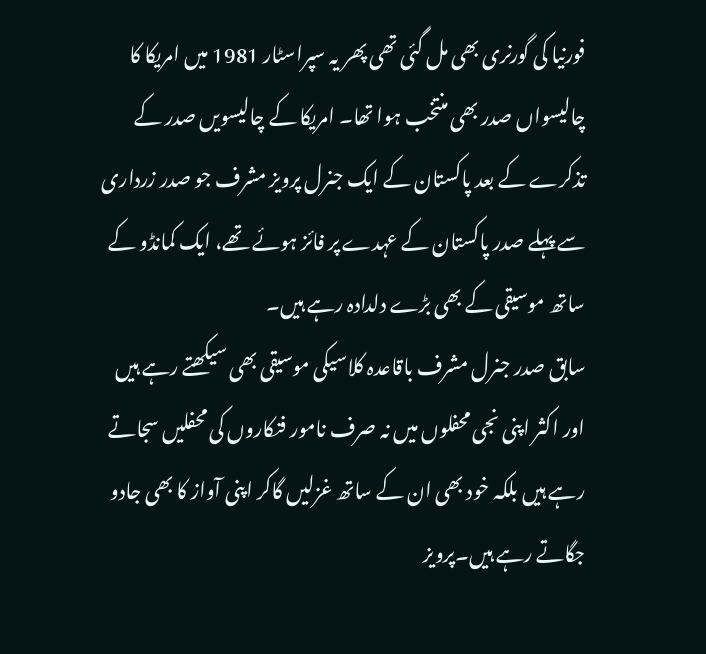فورنیا کی گورنری بھی مل گئی تھی پھر یہ سپراسٹار 1981 میں امریکا کا چالیسواں صدر بھی منتخب ہوا تھا۔ امریکا کے چالیسویں صدر کے تذکرے کے بعد پاکستان کے ایک جنرل پرویز مشرف جو صدر زرداری سے پہلے صدر پاکستان کے عہدے پر فائز ہوئے تھے، ایک کمانڈو کے ساتھ موسیقی کے بھی بڑے دلدادہ رہے ہیں۔
سابق صدر جنرل مشرف باقاعدہ کلاسیکی موسیقی بھی سیکھتے رہے ہیں اور اکثر اپنی نجی محفلوں میں نہ صرف نامور فنکاروں کی محفلیں سجاتے رہے ہیں بلکہ خود بھی ان کے ساتھ غزلیں گاکر اپنی آواز کا بھی جادو جگاتے رہے ہیں۔پرویز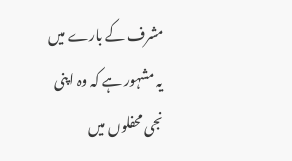مشرف کے بارے میں یہ مشہور ہے کہ وہ اپنی نجی محفلوں میں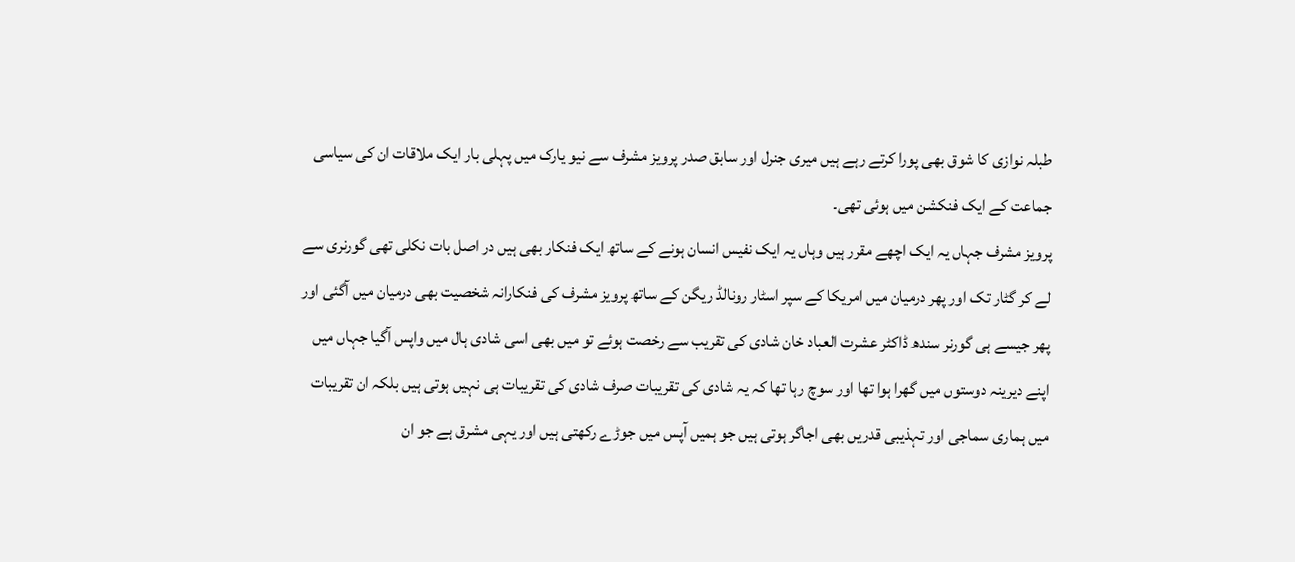طبلہ نوازی کا شوق بھی پورا کرتے رہے ہیں میری جنرل اور سابق صدر پرویز مشرف سے نیو یارک میں پہلی بار ایک ملاقات ان کی سیاسی جماعت کے ایک فنکشن میں ہوئی تھی۔
پرویز مشرف جہاں یہ ایک اچھے مقرر ہیں وہاں یہ ایک نفیس انسان ہونے کے ساتھ ایک فنکار بھی ہیں در اصل بات نکلی تھی گورنری سے لے کر گٹار تک اور پھر درمیان میں امریکا کے سپر اسٹار رونالڈ ریگن کے ساتھ پرویز مشرف کی فنکارانہ شخصیت بھی درمیان میں آگئی اور پھر جیسے ہی گورنر سندھ ڈاکٹر عشرت العباد خان شادی کی تقریب سے رخصت ہوئے تو میں بھی اسی شادی ہال میں واپس آگیا جہاں میں اپنے دیرینہ دوستوں میں گھرا ہوا تھا اور سوچ رہا تھا کہ یہ شادی کی تقریبات صرف شادی کی تقریبات ہی نہیں ہوتی ہیں بلکہ ان تقریبات میں ہماری سماجی اور تہذیبی قدریں بھی اجاگر ہوتی ہیں جو ہمیں آپس میں جوڑے رکھتی ہیں اور یہی مشرق ہے جو ان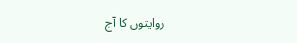روایتوں کا آج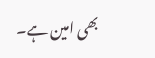بھی امین ہے۔